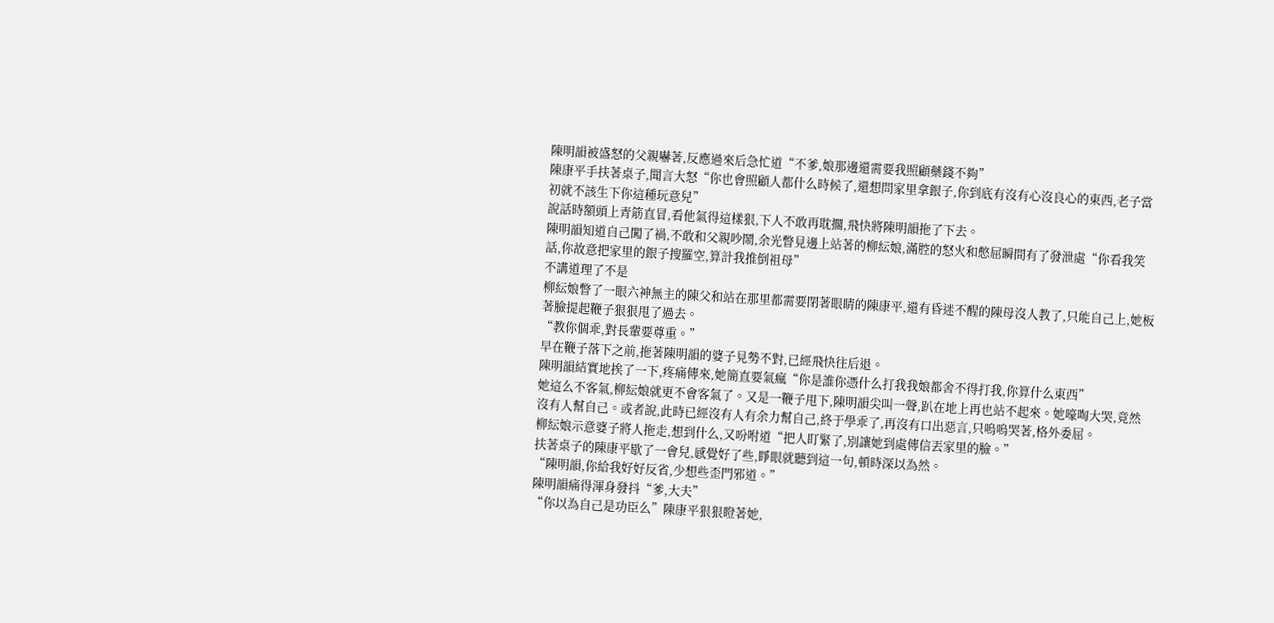陳明韻被盛怒的父親嚇著,反應過來后急忙道“不爹,娘那邊還需要我照顧藥錢不夠”
陳康平手扶著桌子,聞言大怒“你也會照顧人都什么時候了,還想問家里拿銀子,你到底有沒有心沒良心的東西,老子當初就不該生下你這種玩意兒”
說話時額頭上青筋直冒,看他氣得這樣狠,下人不敢再耽擱,飛快將陳明韻拖了下去。
陳明韻知道自己闖了禍,不敢和父親吵鬧,余光瞥見邊上站著的柳紜娘,滿腔的怒火和憋屈瞬間有了發泄處“你看我笑話,你故意把家里的銀子搜羅空,算計我推倒祖母”
不講道理了不是
柳紜娘瞥了一眼六神無主的陳父和站在那里都需要閉著眼睛的陳康平,還有昏迷不醒的陳母沒人教了,只能自己上,她板著臉提起鞭子狠狠甩了過去。
“教你個乖,對長輩要尊重。”
早在鞭子落下之前,拖著陳明韻的婆子見勢不對,已經飛快往后退。
陳明韻結實地挨了一下,疼痛傳來,她簡直要氣瘋“你是誰你憑什么打我我娘都舍不得打我,你算什么東西”
她這么不客氣,柳紜娘就更不會客氣了。又是一鞭子甩下,陳明韻尖叫一聲,趴在地上再也站不起來。她嚎啕大哭,竟然沒有人幫自己。或者說,此時已經沒有人有余力幫自己,終于學乖了,再沒有口出惡言,只嗚嗚哭著,格外委屈。
柳紜娘示意婆子將人拖走,想到什么,又吩咐道“把人盯緊了,別讓她到處傳信丟家里的臉。”
扶著桌子的陳康平歇了一會兒,感覺好了些,睜眼就聽到這一句,頓時深以為然。
“陳明韻,你給我好好反省,少想些歪門邪道。”
陳明韻痛得渾身發抖“爹,大夫”
“你以為自己是功臣么”陳康平狠狠瞪著她,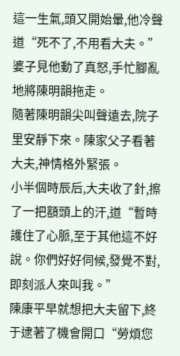這一生氣,頭又開始暈,他冷聲道“死不了,不用看大夫。”
婆子見他動了真怒,手忙腳亂地將陳明韻拖走。
隨著陳明韻尖叫聲遠去,院子里安靜下來。陳家父子看著大夫,神情格外緊張。
小半個時辰后,大夫收了針,擦了一把額頭上的汗,道“暫時護住了心脈,至于其他這不好說。你們好好伺候,發覺不對,即刻派人來叫我。”
陳康平早就想把大夫留下,終于逮著了機會開口“勞煩您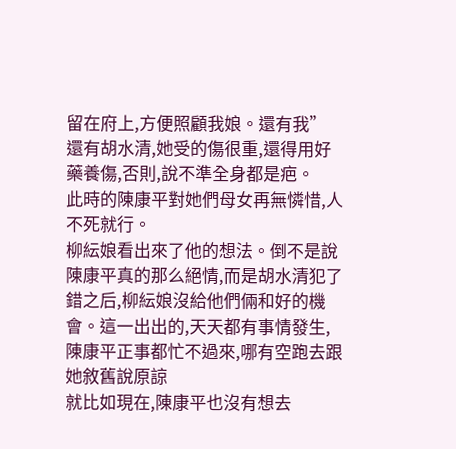留在府上,方便照顧我娘。還有我”
還有胡水清,她受的傷很重,還得用好藥養傷,否則,說不準全身都是疤。
此時的陳康平對她們母女再無憐惜,人不死就行。
柳紜娘看出來了他的想法。倒不是說陳康平真的那么絕情,而是胡水清犯了錯之后,柳紜娘沒給他們倆和好的機會。這一出出的,天天都有事情發生,陳康平正事都忙不過來,哪有空跑去跟她敘舊說原諒
就比如現在,陳康平也沒有想去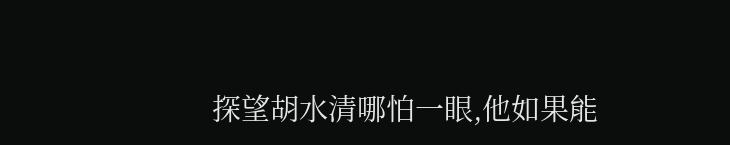探望胡水清哪怕一眼,他如果能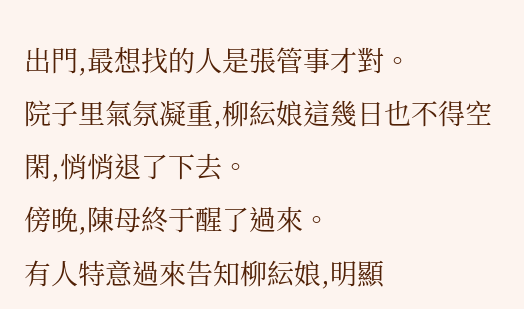出門,最想找的人是張管事才對。
院子里氣氛凝重,柳紜娘這幾日也不得空閑,悄悄退了下去。
傍晚,陳母終于醒了過來。
有人特意過來告知柳紜娘,明顯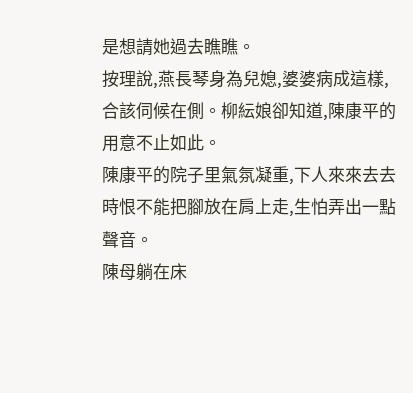是想請她過去瞧瞧。
按理說,燕長琴身為兒媳,婆婆病成這樣,合該伺候在側。柳紜娘卻知道,陳康平的用意不止如此。
陳康平的院子里氣氛凝重,下人來來去去時恨不能把腳放在肩上走,生怕弄出一點聲音。
陳母躺在床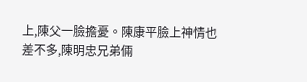上,陳父一臉擔憂。陳康平臉上神情也差不多,陳明忠兄弟倆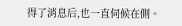得了消息后,也一直伺候在側。